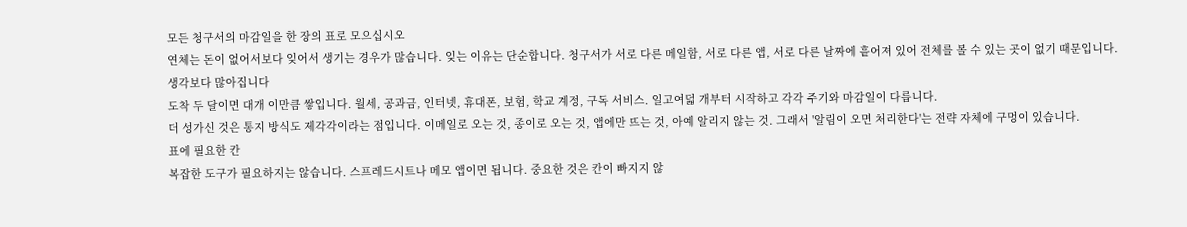모든 청구서의 마감일을 한 장의 표로 모으십시오
연체는 돈이 없어서보다 잊어서 생기는 경우가 많습니다. 잊는 이유는 단순합니다. 청구서가 서로 다른 메일함, 서로 다른 앱, 서로 다른 날짜에 흩어져 있어 전체를 볼 수 있는 곳이 없기 때문입니다.
생각보다 많아집니다
도착 두 달이면 대개 이만큼 쌓입니다. 월세, 공과금, 인터넷, 휴대폰, 보험, 학교 계정, 구독 서비스. 일고여덟 개부터 시작하고 각각 주기와 마감일이 다릅니다.
더 성가신 것은 통지 방식도 제각각이라는 점입니다. 이메일로 오는 것, 종이로 오는 것, 앱에만 뜨는 것, 아예 알리지 않는 것. 그래서 '알림이 오면 처리한다'는 전략 자체에 구멍이 있습니다.
표에 필요한 칸
복잡한 도구가 필요하지는 않습니다. 스프레드시트나 메모 앱이면 됩니다. 중요한 것은 칸이 빠지지 않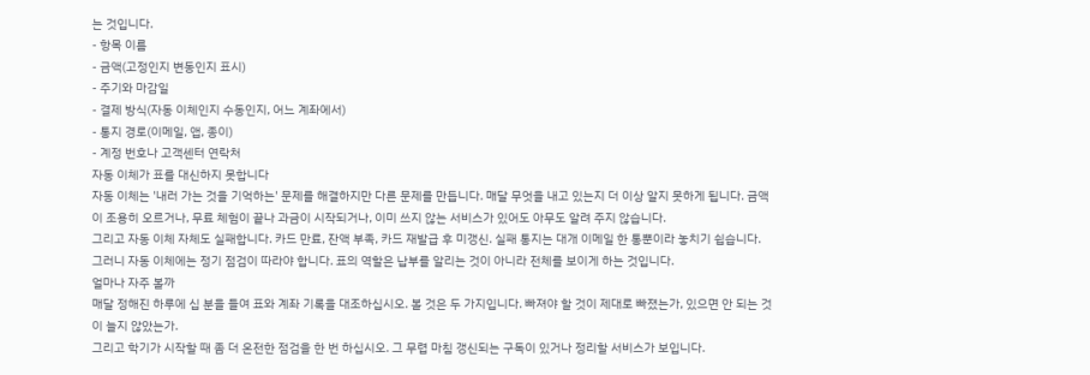는 것입니다.
- 항목 이름
- 금액(고정인지 변동인지 표시)
- 주기와 마감일
- 결제 방식(자동 이체인지 수동인지, 어느 계좌에서)
- 통지 경로(이메일, 앱, 종이)
- 계정 번호나 고객센터 연락처
자동 이체가 표를 대신하지 못합니다
자동 이체는 '내러 가는 것을 기억하는' 문제를 해결하지만 다른 문제를 만듭니다. 매달 무엇을 내고 있는지 더 이상 알지 못하게 됩니다. 금액이 조용히 오르거나, 무료 체험이 끝나 과금이 시작되거나, 이미 쓰지 않는 서비스가 있어도 아무도 알려 주지 않습니다.
그리고 자동 이체 자체도 실패합니다. 카드 만료, 잔액 부족, 카드 재발급 후 미갱신. 실패 통지는 대개 이메일 한 통뿐이라 놓치기 쉽습니다.
그러니 자동 이체에는 정기 점검이 따라야 합니다. 표의 역할은 납부를 알리는 것이 아니라 전체를 보이게 하는 것입니다.
얼마나 자주 볼까
매달 정해진 하루에 십 분을 들여 표와 계좌 기록을 대조하십시오. 볼 것은 두 가지입니다. 빠져야 할 것이 제대로 빠졌는가, 있으면 안 되는 것이 늘지 않았는가.
그리고 학기가 시작할 때 좀 더 온전한 점검을 한 번 하십시오. 그 무렵 마침 갱신되는 구독이 있거나 정리할 서비스가 보입니다.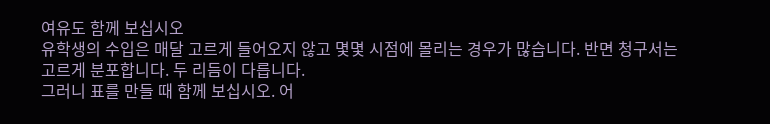여유도 함께 보십시오
유학생의 수입은 매달 고르게 들어오지 않고 몇몇 시점에 몰리는 경우가 많습니다. 반면 청구서는 고르게 분포합니다. 두 리듬이 다릅니다.
그러니 표를 만들 때 함께 보십시오. 어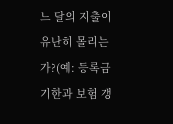느 달의 지출이 유난히 몰리는가?(예: 등록금 기한과 보험 갱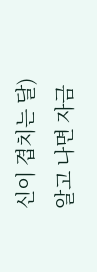신이 겹치는 달) 알고 나면 자금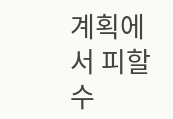계획에서 피할 수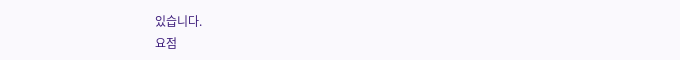있습니다.
요점